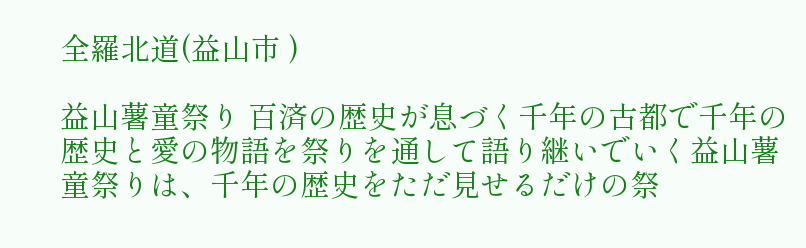全羅北道(益山市 )

益山薯童祭り 百済の歴史が息づく千年の古都で千年の歴史と愛の物語を祭りを通して語り継いでいく益山薯童祭りは、千年の歴史をただ見せるだけの祭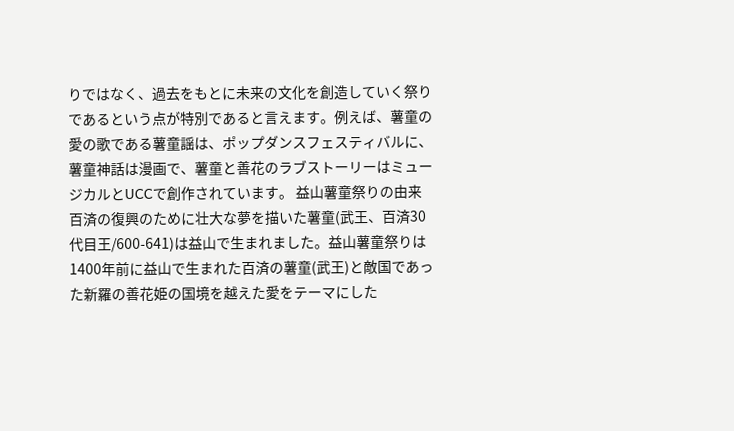りではなく、過去をもとに未来の文化を創造していく祭りであるという点が特別であると言えます。例えば、薯童の愛の歌である薯童謡は、ポップダンスフェスティバルに、薯童神話は漫画で、薯童と善花のラブストーリーはミュージカルとUCCで創作されています。 益山薯童祭りの由来 百済の復興のために壮大な夢を描いた薯童(武王、百済30代目王/600-641)は益山で生まれました。益山薯童祭りは1400年前に益山で生まれた百済の薯童(武王)と敵国であった新羅の善花姫の国境を越えた愛をテーマにした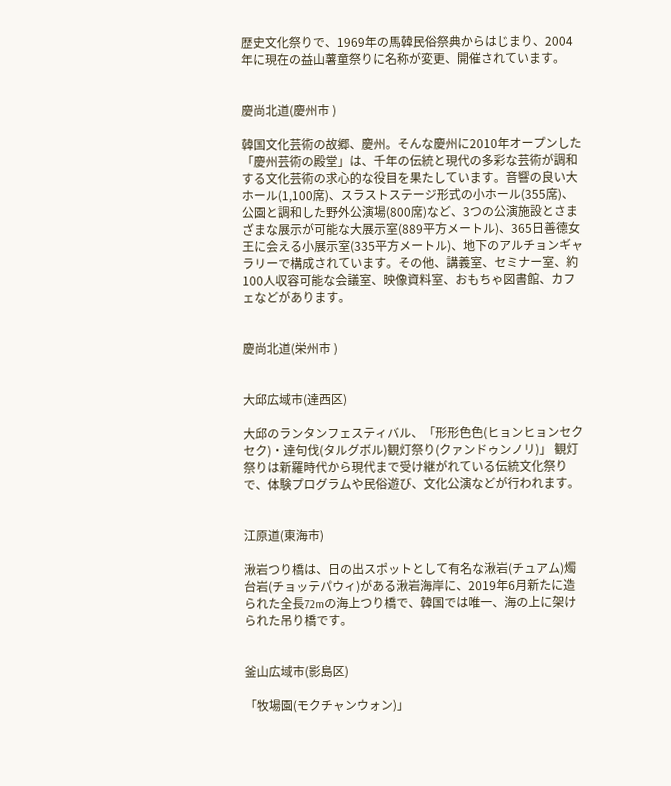歴史文化祭りで、1969年の馬韓民俗祭典からはじまり、2004年に現在の益山薯童祭りに名称が変更、開催されています。


慶尚北道(慶州市 )

韓国文化芸術の故郷、慶州。そんな慶州に2010年オープンした「慶州芸術の殿堂」は、千年の伝統と現代の多彩な芸術が調和する文化芸術の求心的な役目を果たしています。音響の良い大ホール(1,100席)、スラストステージ形式の小ホール(355席)、公園と調和した野外公演場(800席)など、3つの公演施設とさまざまな展示が可能な大展示室(889平方メートル)、365日善德女王に会える小展示室(335平方メートル)、地下のアルチョンギャラリーで構成されています。その他、講義室、セミナー室、約100人収容可能な会議室、映像資料室、おもちゃ図書館、カフェなどがあります。


慶尚北道(栄州市 )


大邱広域市(達西区)

大邱のランタンフェスティバル、「形形色色(ヒョンヒョンセクセク)・達句伐(タルグボル)観灯祭り(クァンドゥンノリ)」 観灯祭りは新羅時代から現代まで受け継がれている伝統文化祭りで、体験プログラムや民俗遊び、文化公演などが行われます。


江原道(東海市)

湫岩つり橋は、日の出スポットとして有名な湫岩(チュアム)燭台岩(チョッテパウィ)がある湫岩海岸に、2019年6月新たに造られた全長72mの海上つり橋で、韓国では唯一、海の上に架けられた吊り橋です。


釜山広域市(影島区)

「牧場園(モクチャンウォン)」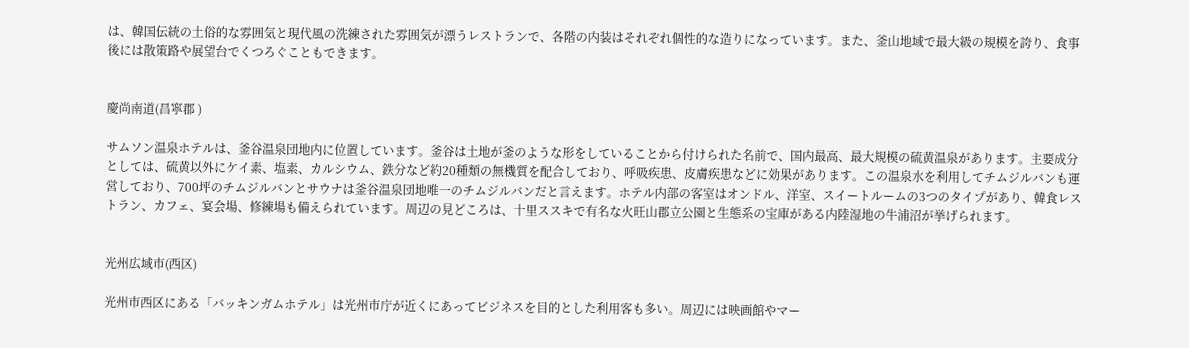は、韓国伝統の土俗的な雰囲気と現代風の洗練された雰囲気が漂うレストランで、各階の内装はそれぞれ個性的な造りになっています。また、釜山地域で最大級の規模を誇り、食事後には散策路や展望台でくつろぐこともできます。


慶尚南道(昌寧郡 )

サムソン温泉ホテルは、釜谷温泉団地内に位置しています。釜谷は土地が釜のような形をしていることから付けられた名前で、国内最高、最大規模の硫黄温泉があります。主要成分としては、硫黄以外にケイ素、塩素、カルシウム、鉄分など約20種類の無機質を配合しており、呼吸疾患、皮膚疾患などに効果があります。この温泉水を利用してチムジルバンも運営しており、700坪のチムジルバンとサウナは釜谷温泉団地唯一のチムジルバンだと言えます。ホテル内部の客室はオンドル、洋室、スイートルームの3つのタイプがあり、韓食レストラン、カフェ、宴会場、修練場も備えられています。周辺の見どころは、十里ススキで有名な火旺山郡立公園と生態系の宝庫がある内陸湿地の牛浦沼が挙げられます。


光州広域市(西区)

光州市西区にある「バッキンガムホテル」は光州市庁が近くにあってビジネスを目的とした利用客も多い。周辺には映画館やマー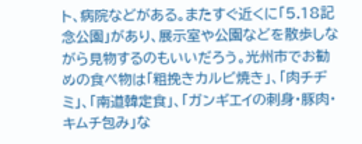ト、病院などがある。またすぐ近くに「5.18記念公園」があり、展示室や公園などを散歩しながら見物するのもいいだろう。光州市でお勧めの食べ物は「粗挽きカルビ焼き」、「肉チヂミ」、「南道韓定食」、「ガンギエイの刺身・豚肉・キムチ包み」な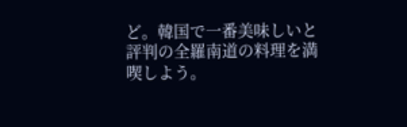ど。韓国で一番美味しいと評判の全羅南道の料理を満喫しよう。